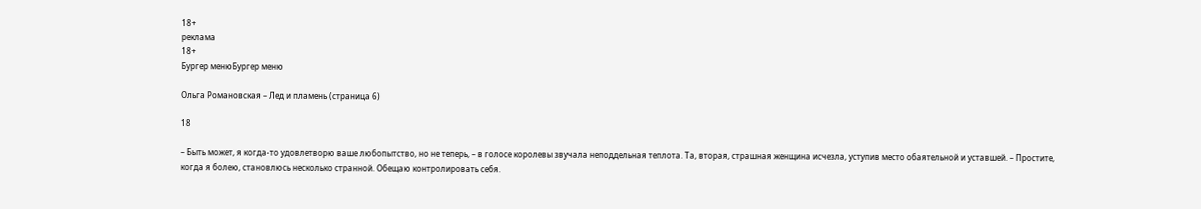18+
реклама
18+
Бургер менюБургер меню

Ольга Романовская – Лед и пламень (страница 6)

18

– Быть может, я когда-то удовлетворю ваше любопытство, но не теперь, – в голосе королевы звучала неподдельная теплота. Та, вторая, страшная женщина исчезла, уступив место обаятельной и уставшей. – Простите, когда я болею, становлюсь несколько странной. Обещаю контролировать себя.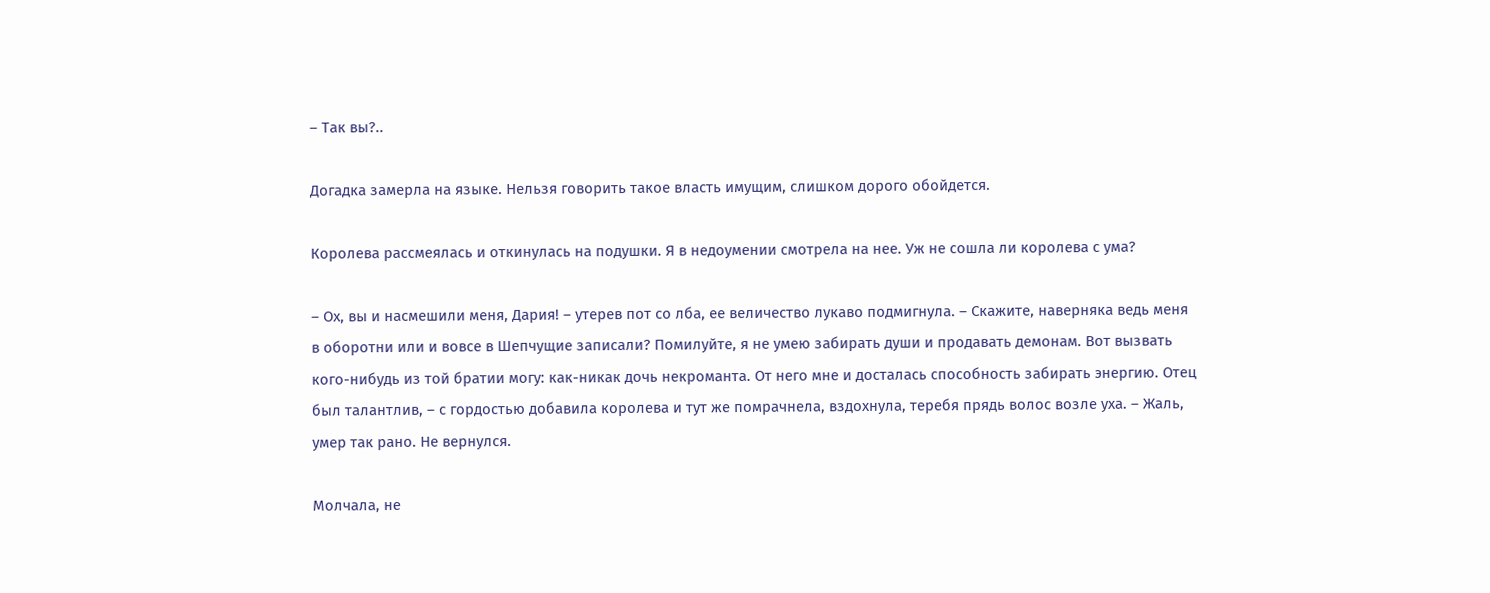– Так вы?..

Догадка замерла на языке. Нельзя говорить такое власть имущим, слишком дорого обойдется.

Королева рассмеялась и откинулась на подушки. Я в недоумении смотрела на нее. Уж не сошла ли королева с ума?

– Ох, вы и насмешили меня, Дария! – утерев пот со лба, ее величество лукаво подмигнула. – Скажите, наверняка ведь меня в оборотни или и вовсе в Шепчущие записали? Помилуйте, я не умею забирать души и продавать демонам. Вот вызвать кого-нибудь из той братии могу: как-никак дочь некроманта. От него мне и досталась способность забирать энергию. Отец был талантлив, – с гордостью добавила королева и тут же помрачнела, вздохнула, теребя прядь волос возле уха. – Жаль, умер так рано. Не вернулся.

Молчала, не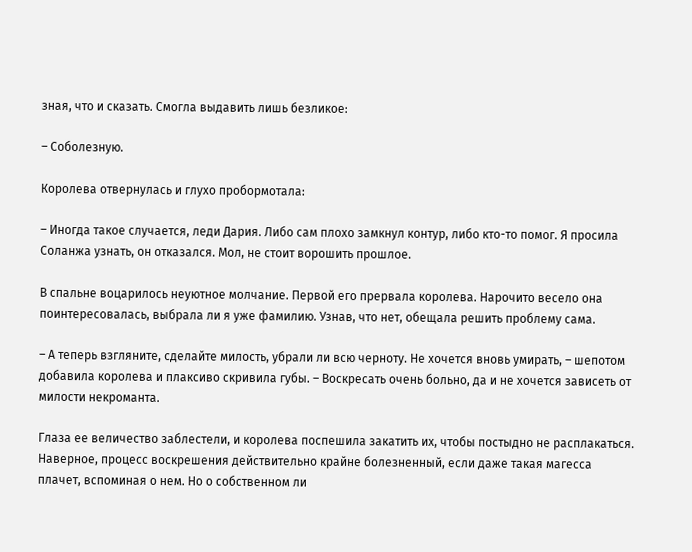зная, что и сказать. Смогла выдавить лишь безликое:

– Соболезную.

Королева отвернулась и глухо пробормотала:

– Иногда такое случается, леди Дария. Либо сам плохо замкнул контур, либо кто-то помог. Я просила Соланжа узнать, он отказался. Мол, не стоит ворошить прошлое.

В спальне воцарилось неуютное молчание. Первой его прервала королева. Нарочито весело она поинтересовалась, выбрала ли я уже фамилию. Узнав, что нет, обещала решить проблему сама.

– А теперь взгляните, сделайте милость, убрали ли всю черноту. Не хочется вновь умирать, – шепотом добавила королева и плаксиво скривила губы. – Воскресать очень больно, да и не хочется зависеть от милости некроманта.

Глаза ее величество заблестели, и королева поспешила закатить их, чтобы постыдно не расплакаться. Наверное, процесс воскрешения действительно крайне болезненный, если даже такая магесса плачет, вспоминая о нем. Но о собственном ли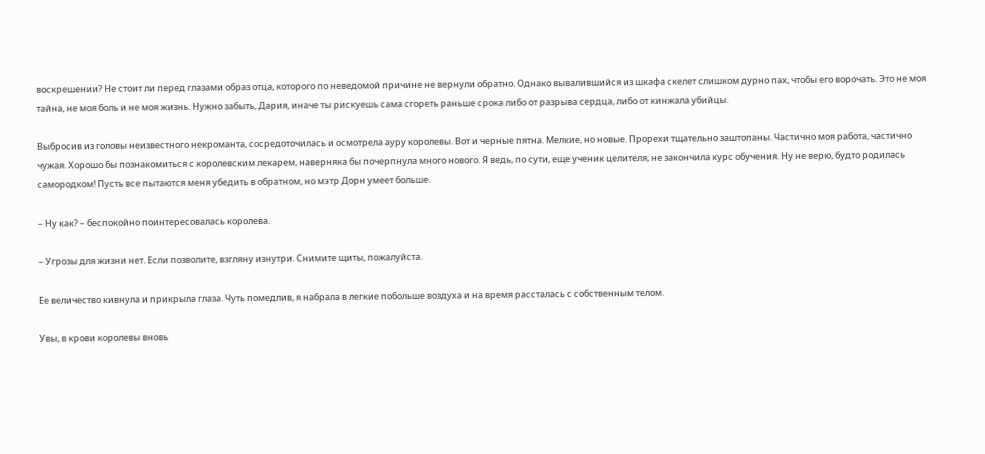воскрешении? Не стоит ли перед глазами образ отца, которого по неведомой причине не вернули обратно. Однако вывалившийся из шкафа скелет слишком дурно пах, чтобы его ворочать. Это не моя тайна, не моя боль и не моя жизнь. Нужно забыть, Дария, иначе ты рискуешь сама сгореть раньше срока либо от разрыва сердца, либо от кинжала убийцы.

Выбросив из головы неизвестного некроманта, сосредоточилась и осмотрела ауру королевы. Вот и черные пятна. Мелкие, но новые. Прорехи тщательно заштопаны. Частично моя работа, частично чужая. Хорошо бы познакомиться с королевским лекарем, наверняка бы почерпнула много нового. Я ведь, по сути, еще ученик целителя, не закончила курс обучения. Ну не верю, будто родилась самородком! Пусть все пытаются меня убедить в обратном, но мэтр Дорн умеет больше.

– Ну как? – беспокойно поинтересовалась королева.

– Угрозы для жизни нет. Если позволите, взгляну изнутри. Снимите щиты, пожалуйста.

Ее величество кивнула и прикрыла глаза. Чуть помедлив, я набрала в легкие побольше воздуха и на время рассталась с собственным телом.

Увы, в крови королевы вновь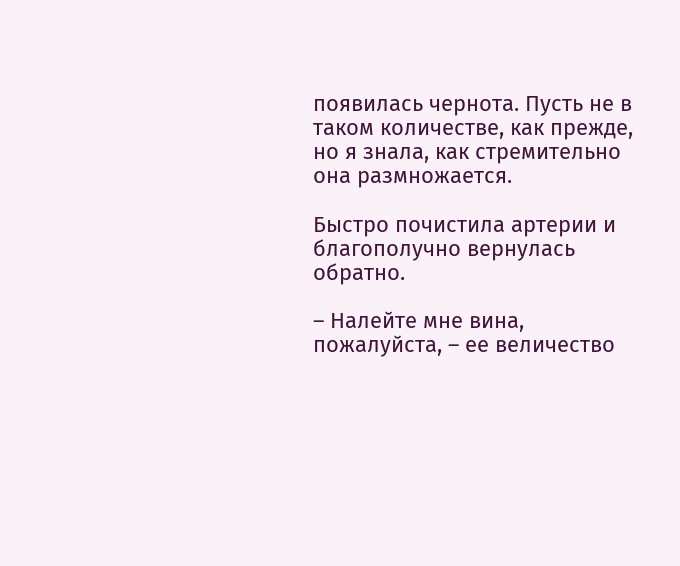появилась чернота. Пусть не в таком количестве, как прежде, но я знала, как стремительно она размножается.

Быстро почистила артерии и благополучно вернулась обратно.

– Налейте мне вина, пожалуйста, – ее величество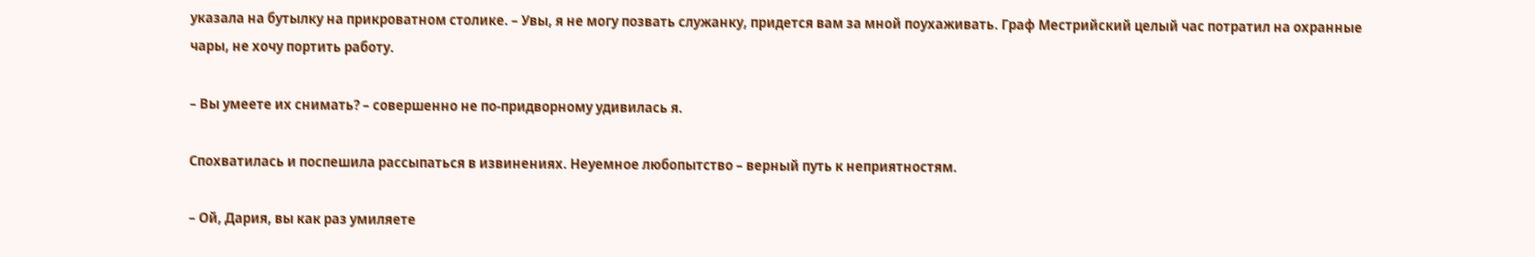указала на бутылку на прикроватном столике. – Увы, я не могу позвать служанку, придется вам за мной поухаживать. Граф Местрийский целый час потратил на охранные чары, не хочу портить работу.

– Вы умеете их снимать? – совершенно не по-придворному удивилась я.

Спохватилась и поспешила рассыпаться в извинениях. Неуемное любопытство – верный путь к неприятностям.

– Ой, Дария, вы как раз умиляете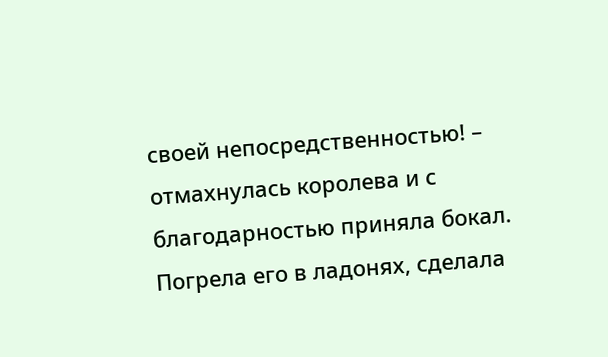своей непосредственностью! – отмахнулась королева и с благодарностью приняла бокал. Погрела его в ладонях, сделала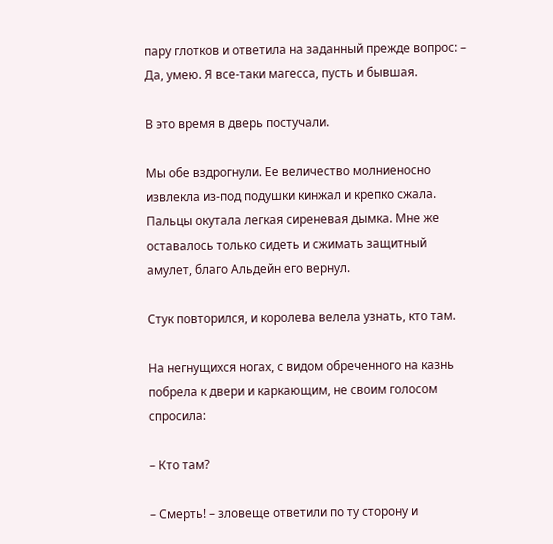пару глотков и ответила на заданный прежде вопрос: – Да, умею. Я все-таки магесса, пусть и бывшая.

В это время в дверь постучали.

Мы обе вздрогнули. Ее величество молниеносно извлекла из-под подушки кинжал и крепко сжала. Пальцы окутала легкая сиреневая дымка. Мне же оставалось только сидеть и сжимать защитный амулет, благо Альдейн его вернул.

Стук повторился, и королева велела узнать, кто там.

На негнущихся ногах, с видом обреченного на казнь побрела к двери и каркающим, не своим голосом спросила:

– Кто там?

– Смерть! – зловеще ответили по ту сторону и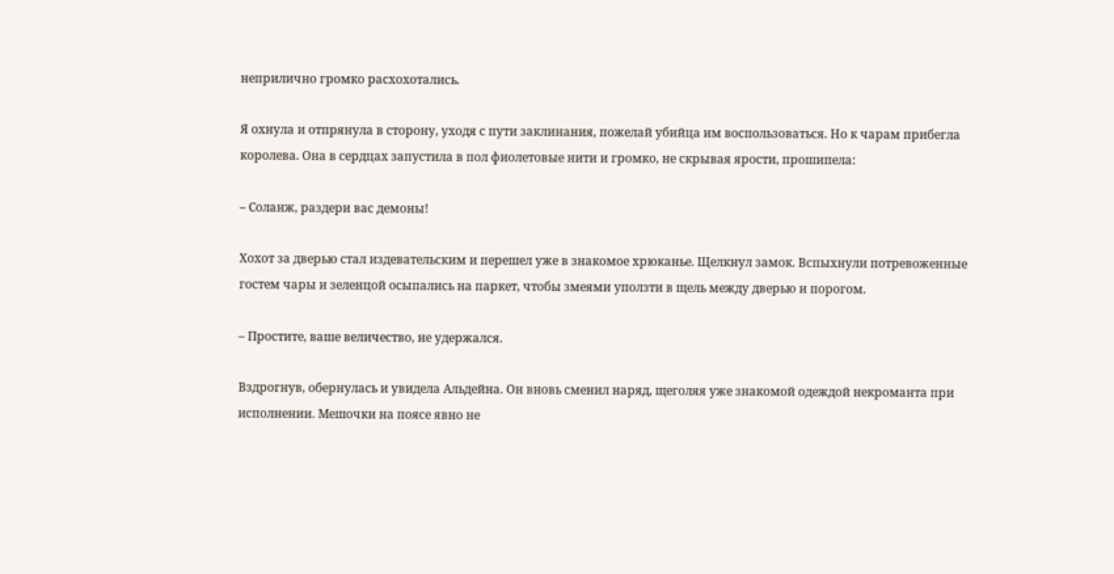неприлично громко расхохотались.

Я охнула и отпрянула в сторону, уходя с пути заклинания, пожелай убийца им воспользоваться. Но к чарам прибегла королева. Она в сердцах запустила в пол фиолетовые нити и громко, не скрывая ярости, прошипела:

– Соланж, раздери вас демоны!

Хохот за дверью стал издевательским и перешел уже в знакомое хрюканье. Щелкнул замок. Вспыхнули потревоженные гостем чары и зеленцой осыпались на паркет, чтобы змеями уползти в щель между дверью и порогом.

– Простите, ваше величество, не удержался.

Вздрогнув, обернулась и увидела Альдейна. Он вновь сменил наряд, щеголяя уже знакомой одеждой некроманта при исполнении. Мешочки на поясе явно не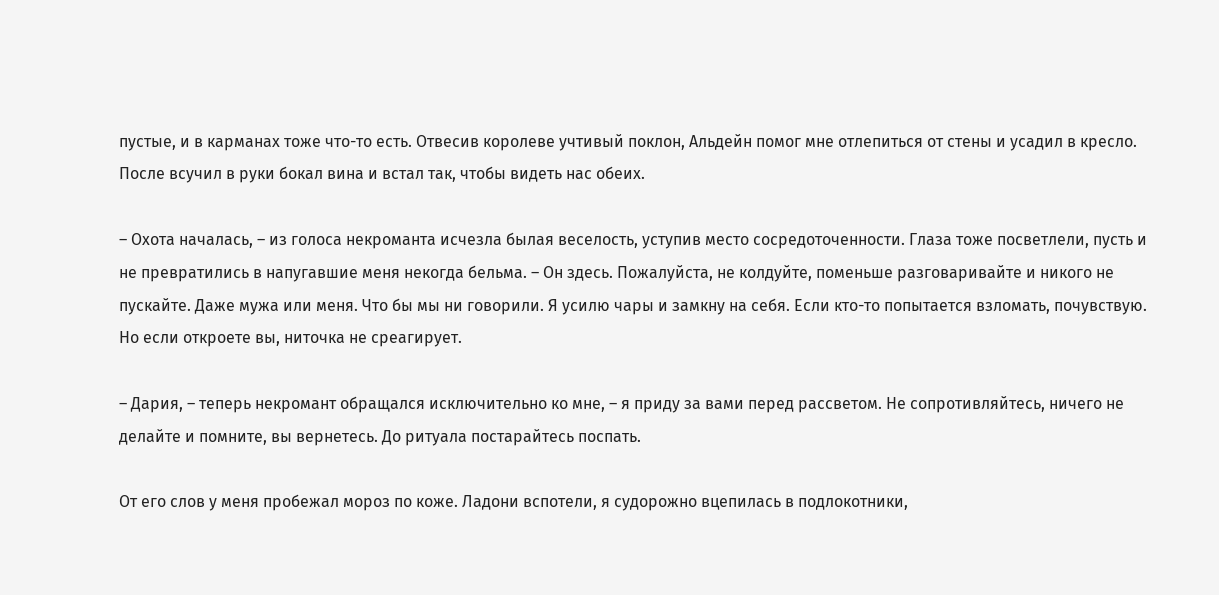пустые, и в карманах тоже что-то есть. Отвесив королеве учтивый поклон, Альдейн помог мне отлепиться от стены и усадил в кресло. После всучил в руки бокал вина и встал так, чтобы видеть нас обеих.

– Охота началась, – из голоса некроманта исчезла былая веселость, уступив место сосредоточенности. Глаза тоже посветлели, пусть и не превратились в напугавшие меня некогда бельма. – Он здесь. Пожалуйста, не колдуйте, поменьше разговаривайте и никого не пускайте. Даже мужа или меня. Что бы мы ни говорили. Я усилю чары и замкну на себя. Если кто-то попытается взломать, почувствую. Но если откроете вы, ниточка не среагирует.

– Дария, – теперь некромант обращался исключительно ко мне, – я приду за вами перед рассветом. Не сопротивляйтесь, ничего не делайте и помните, вы вернетесь. До ритуала постарайтесь поспать.

От его слов у меня пробежал мороз по коже. Ладони вспотели, я судорожно вцепилась в подлокотники,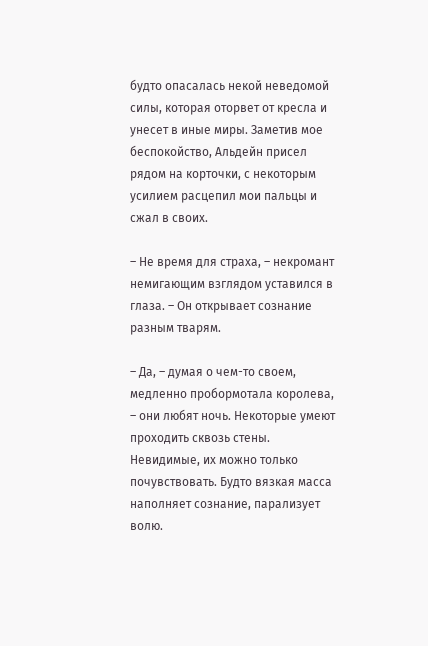будто опасалась некой неведомой силы, которая оторвет от кресла и унесет в иные миры. Заметив мое беспокойство, Альдейн присел рядом на корточки, с некоторым усилием расцепил мои пальцы и сжал в своих.

– Не время для страха, – некромант немигающим взглядом уставился в глаза. – Он открывает сознание разным тварям.

– Да, – думая о чем-то своем, медленно пробормотала королева, – они любят ночь. Некоторые умеют проходить сквозь стены. Невидимые, их можно только почувствовать. Будто вязкая масса наполняет сознание, парализует волю.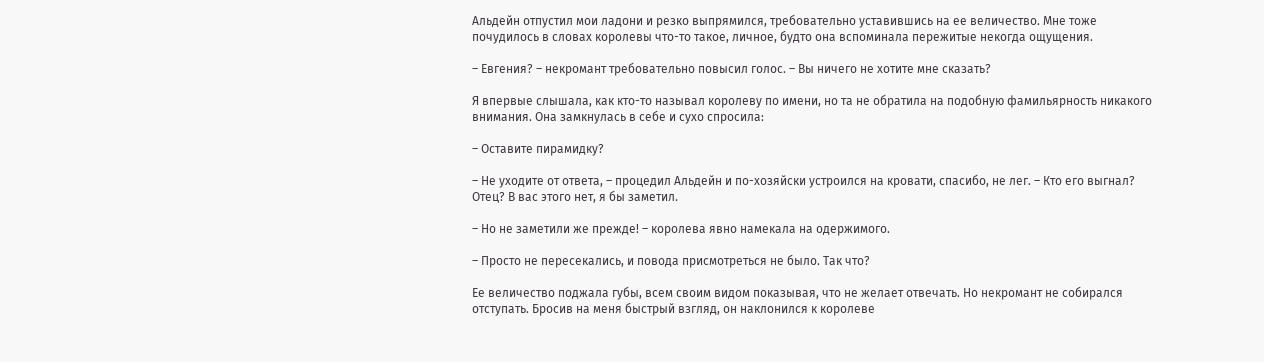Альдейн отпустил мои ладони и резко выпрямился, требовательно уставившись на ее величество. Мне тоже почудилось в словах королевы что-то такое, личное, будто она вспоминала пережитые некогда ощущения.

– Евгения? – некромант требовательно повысил голос. – Вы ничего не хотите мне сказать?

Я впервые слышала, как кто-то называл королеву по имени, но та не обратила на подобную фамильярность никакого внимания. Она замкнулась в себе и сухо спросила:

– Оставите пирамидку?

– Не уходите от ответа, – процедил Альдейн и по-хозяйски устроился на кровати, спасибо, не лег. – Кто его выгнал? Отец? В вас этого нет, я бы заметил.

– Но не заметили же прежде! – королева явно намекала на одержимого.

– Просто не пересекались, и повода присмотреться не было. Так что?

Ее величество поджала губы, всем своим видом показывая, что не желает отвечать. Но некромант не собирался отступать. Бросив на меня быстрый взгляд, он наклонился к королеве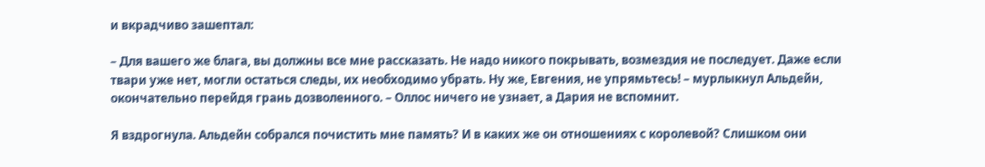и вкрадчиво зашептал:

– Для вашего же блага, вы должны все мне рассказать. Не надо никого покрывать, возмездия не последует. Даже если твари уже нет, могли остаться следы, их необходимо убрать. Ну же, Евгения, не упрямьтесь! – мурлыкнул Альдейн, окончательно перейдя грань дозволенного. – Оллос ничего не узнает, а Дария не вспомнит.

Я вздрогнула. Альдейн собрался почистить мне память? И в каких же он отношениях с королевой? Слишком они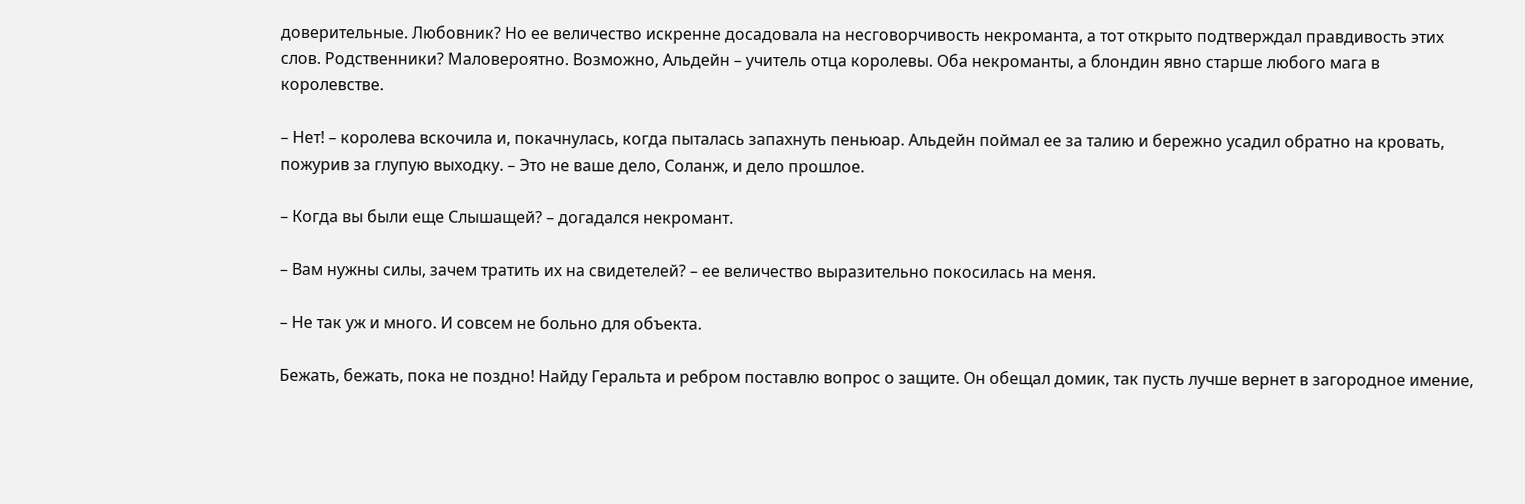доверительные. Любовник? Но ее величество искренне досадовала на несговорчивость некроманта, а тот открыто подтверждал правдивость этих слов. Родственники? Маловероятно. Возможно, Альдейн – учитель отца королевы. Оба некроманты, а блондин явно старше любого мага в королевстве.

– Нет! – королева вскочила и, покачнулась, когда пыталась запахнуть пеньюар. Альдейн поймал ее за талию и бережно усадил обратно на кровать, пожурив за глупую выходку. – Это не ваше дело, Соланж, и дело прошлое.

– Когда вы были еще Слышащей? – догадался некромант.

– Вам нужны силы, зачем тратить их на свидетелей? – ее величество выразительно покосилась на меня.

– Не так уж и много. И совсем не больно для объекта.

Бежать, бежать, пока не поздно! Найду Геральта и ребром поставлю вопрос о защите. Он обещал домик, так пусть лучше вернет в загородное имение,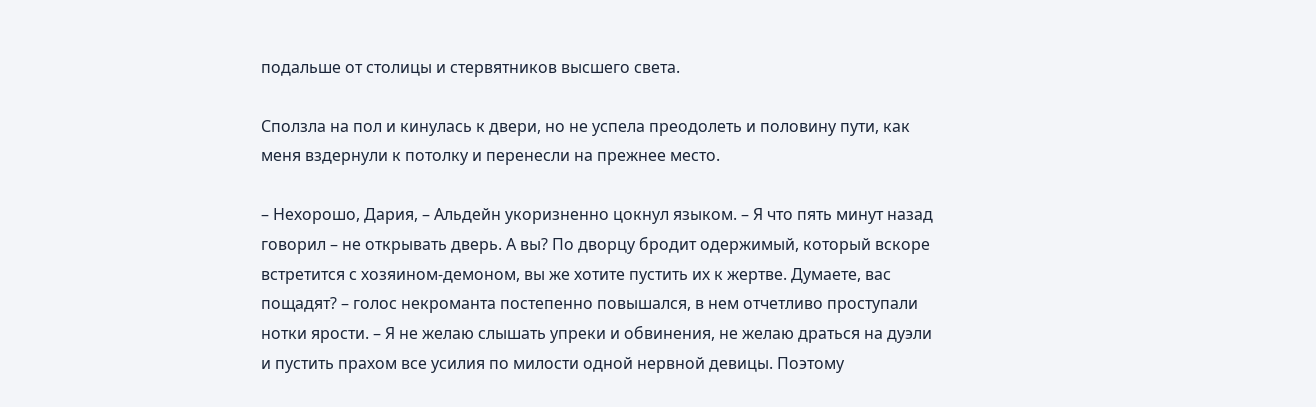подальше от столицы и стервятников высшего света.

Сползла на пол и кинулась к двери, но не успела преодолеть и половину пути, как меня вздернули к потолку и перенесли на прежнее место.

– Нехорошо, Дария, – Альдейн укоризненно цокнул языком. – Я что пять минут назад говорил – не открывать дверь. А вы? По дворцу бродит одержимый, который вскоре встретится с хозяином-демоном, вы же хотите пустить их к жертве. Думаете, вас пощадят? – голос некроманта постепенно повышался, в нем отчетливо проступали нотки ярости. – Я не желаю слышать упреки и обвинения, не желаю драться на дуэли и пустить прахом все усилия по милости одной нервной девицы. Поэтому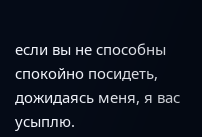если вы не способны спокойно посидеть, дожидаясь меня, я вас усыплю.